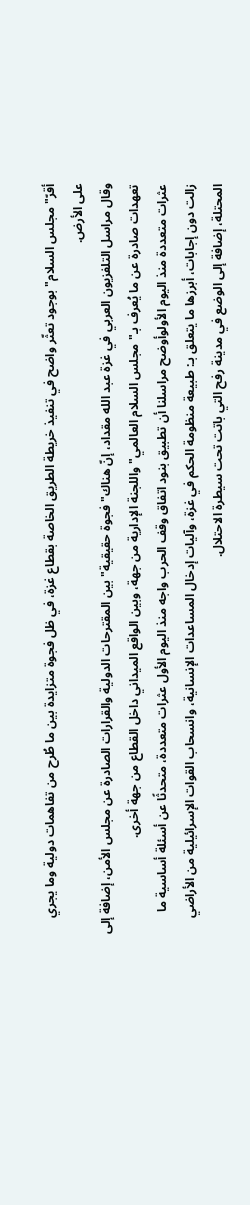أقرّ" مجلس السلام" بوجود تعثّر واضح في تنفيذ خريطة الطريق الخاصة بقطاع غزة، في ظل فجوة متزايدة بين ما طُرح من تفاهمات دولية وما يجري على الأرض.
وقال مراسل التلفزيون العربي في غزة عبد الله مقداد، إنّ هناك" فجوة حقيقية" بين المقترحات الدولية والقرارات الصادرة عن مجلس الأمن، إضافة إلى تعهدات صادرة عن ما يُعرف بـ" مجلس السلام العالمي" واللجنة الإدارية من جهة، وبين الواقع الميداني داخل القطاع من جهة أخرى.
عثرات متعددة منذ اليوم الأولوأوضح مراسلنا أن تطبيق بنود اتفاق وقف الحرب واجه منذ اليوم الأول عثرات متعددة، متحدثًا عن أسئلة أساسية ما زالت دون إجابات، أبرزها ما يتعلق بـ: طبيعة منظومة الحكم في غزة، وآليات إدخال المساعدات الإنسانية، وانسحاب القوات الإسرائيلية من الأراضي المحتلة، إضافة إلى الوضع في مدينة رفح التي باتت تحت سيطرة الاحتلال.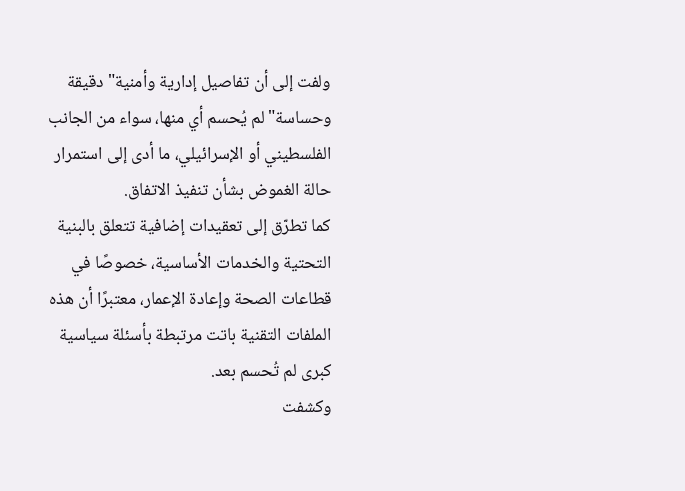ولفت إلى أن تفاصيل إدارية وأمنية" دقيقة وحساسة" لم يُحسم أي منها، سواء من الجانب الفلسطيني أو الإسرائيلي، ما أدى إلى استمرار حالة الغموض بشأن تنفيذ الاتفاق.
كما تطرّق إلى تعقيدات إضافية تتعلق بالبنية التحتية والخدمات الأساسية، خصوصًا في قطاعات الصحة وإعادة الإعمار، معتبرًا أن هذه الملفات التقنية باتت مرتبطة بأسئلة سياسية كبرى لم تُحسم بعد.
وكشفت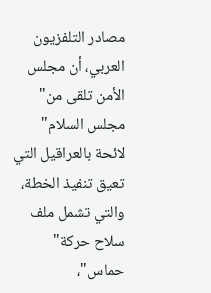مصادر التلفزيون العربي، أن مجلس الأمن تلقى من" مجلس السلام" لائحة بالعراقيل التي تعيق تنفيذ الخطة، والتي تشمل ملف سلاح حركة" حماس"،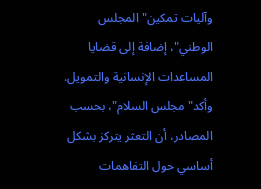وآليات تمكين" المجلس الوطني"، إضافة إلى قضايا المساعدات الإنسانية والتمويل.
وأكد" مجلس السلام"، بحسب المصادر، أن التعثر يتركز بشكل أساسي حول التفاهمات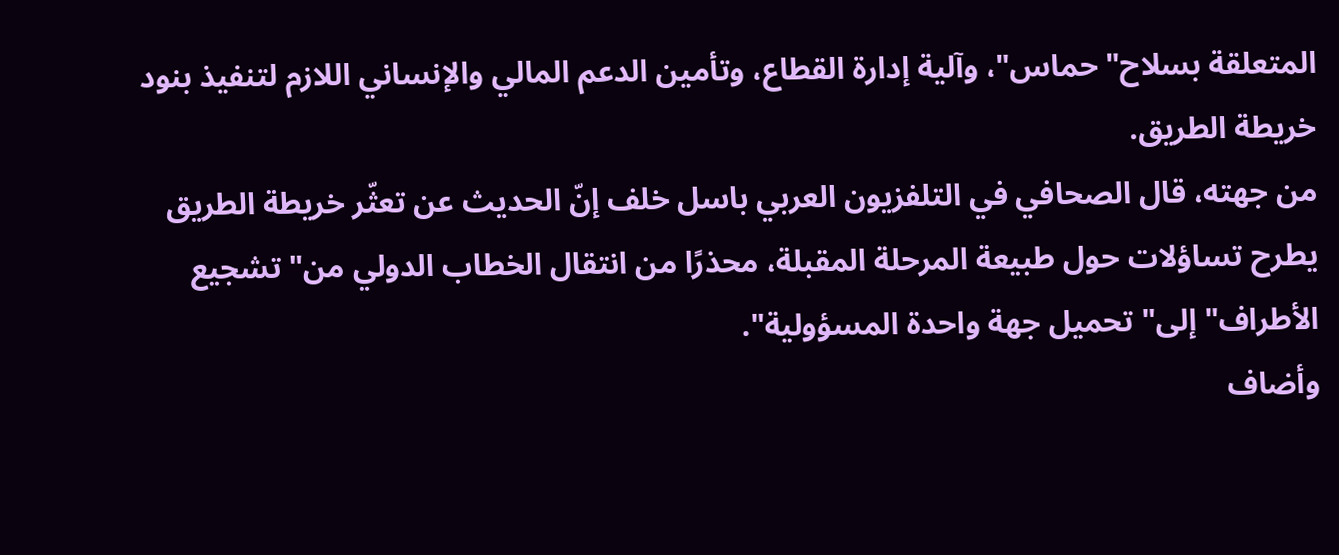المتعلقة بسلاح" حماس"، وآلية إدارة القطاع، وتأمين الدعم المالي والإنساني اللازم لتنفيذ بنود خريطة الطريق.
من جهته، قال الصحافي في التلفزيون العربي باسل خلف إنّ الحديث عن تعثّر خريطة الطريق يطرح تساؤلات حول طبيعة المرحلة المقبلة، محذرًا من انتقال الخطاب الدولي من" تشجيع الأطراف" إلى" تحميل جهة واحدة المسؤولية".
وأضاف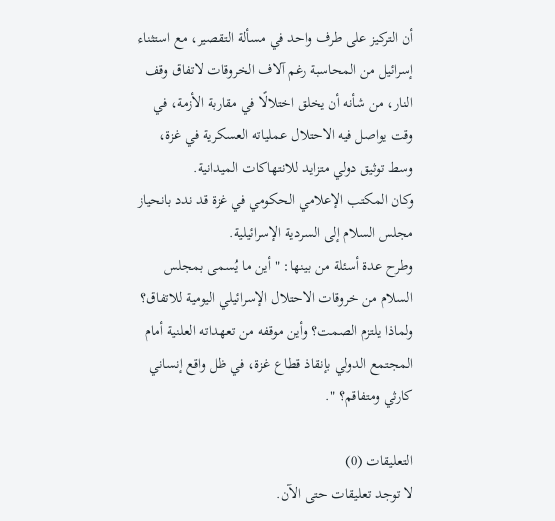أن التركيز على طرف واحد في مسألة التقصير، مع استثناء إسرائيل من المحاسبة رغم آلاف الخروقات لاتفاق وقف النار، من شأنه أن يخلق اختلالًا في مقاربة الأزمة، في وقت يواصل فيه الاحتلال عملياته العسكرية في غزة، وسط توثيق دولي متزايد للانتهاكات الميدانية.
وكان المكتب الإعلامي الحكومي في غزة قد ندد بانحياز مجلس السلام إلى السردية الإسرائيلية.
وطرح عدة أسئلة من بينها: " أين ما يُسمى بمجلس السلام من خروقات الاحتلال الإسرائيلي اليومية للاتفاق؟ ولماذا يلتزم الصمت؟ وأين موقفه من تعهداته العلنية أمام المجتمع الدولي بإنقاذ قطاع غزة، في ظل واقع إنساني كارثي ومتفاقم؟ ".

التعليقات (0)
لا توجد تعليقات حتى الآن.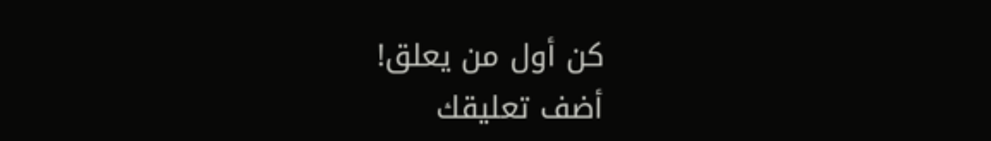كن أول من يعلق!
أضف تعليقك